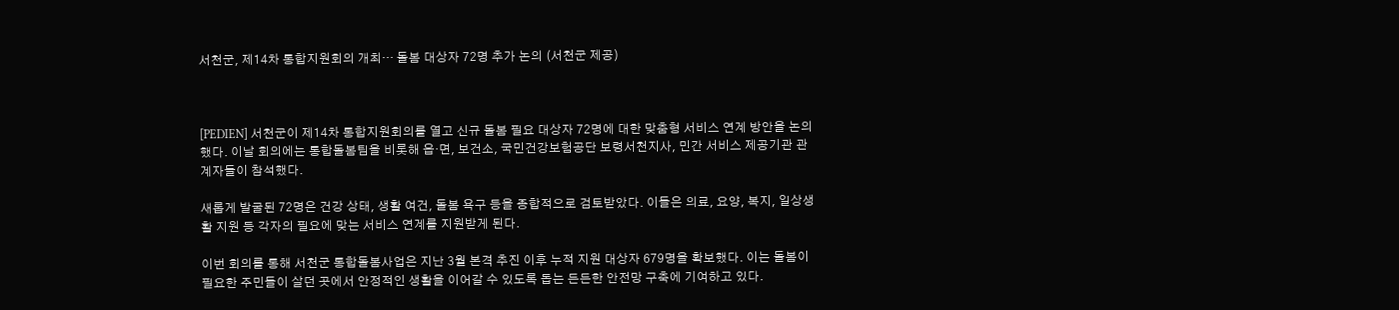서천군, 제14차 통합지원회의 개최… 돌봄 대상자 72명 추가 논의 (서천군 제공)



[PEDIEN] 서천군이 제14차 통합지원회의를 열고 신규 돌봄 필요 대상자 72명에 대한 맞춤형 서비스 연계 방안을 논의했다. 이날 회의에는 통합돌봄팀을 비롯해 읍·면, 보건소, 국민건강보험공단 보령서천지사, 민간 서비스 제공기관 관계자들이 참석했다.

새롭게 발굴된 72명은 건강 상태, 생활 여건, 돌봄 욕구 등을 종합적으로 검토받았다. 이들은 의료, 요양, 복지, 일상생활 지원 등 각자의 필요에 맞는 서비스 연계를 지원받게 된다.

이번 회의를 통해 서천군 통합돌봄사업은 지난 3월 본격 추진 이후 누적 지원 대상자 679명을 확보했다. 이는 돌봄이 필요한 주민들이 살던 곳에서 안정적인 생활을 이어갈 수 있도록 돕는 든든한 안전망 구축에 기여하고 있다.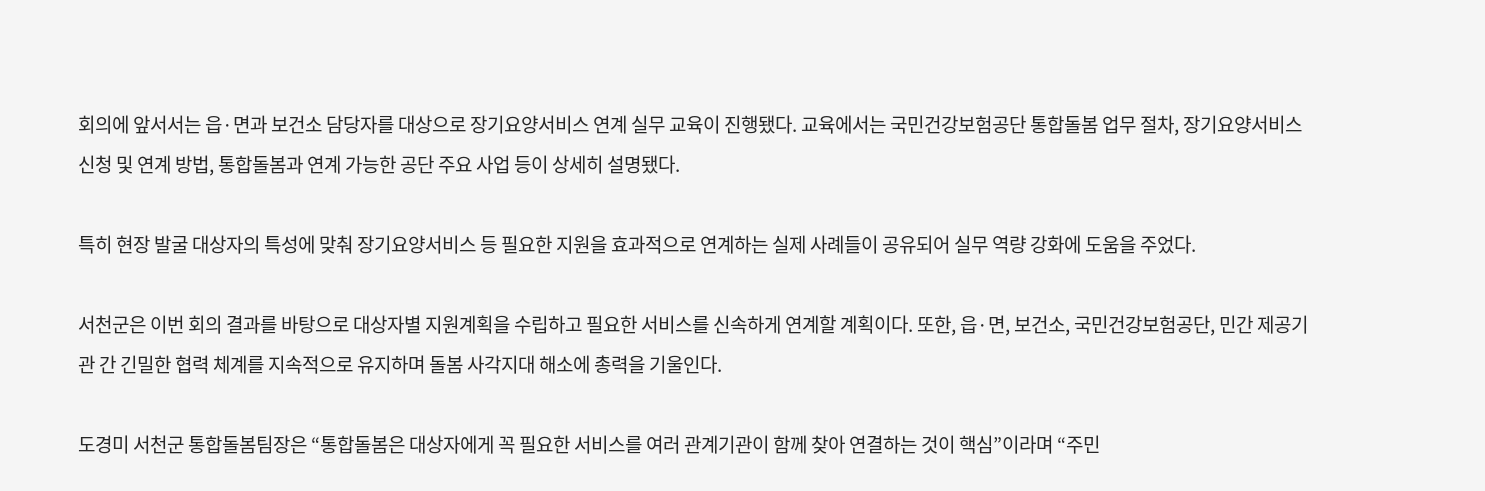회의에 앞서서는 읍·면과 보건소 담당자를 대상으로 장기요양서비스 연계 실무 교육이 진행됐다. 교육에서는 국민건강보험공단 통합돌봄 업무 절차, 장기요양서비스 신청 및 연계 방법, 통합돌봄과 연계 가능한 공단 주요 사업 등이 상세히 설명됐다.

특히 현장 발굴 대상자의 특성에 맞춰 장기요양서비스 등 필요한 지원을 효과적으로 연계하는 실제 사례들이 공유되어 실무 역량 강화에 도움을 주었다.

서천군은 이번 회의 결과를 바탕으로 대상자별 지원계획을 수립하고 필요한 서비스를 신속하게 연계할 계획이다. 또한, 읍·면, 보건소, 국민건강보험공단, 민간 제공기관 간 긴밀한 협력 체계를 지속적으로 유지하며 돌봄 사각지대 해소에 총력을 기울인다.

도경미 서천군 통합돌봄팀장은 “통합돌봄은 대상자에게 꼭 필요한 서비스를 여러 관계기관이 함께 찾아 연결하는 것이 핵심”이라며 “주민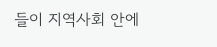들이 지역사회 안에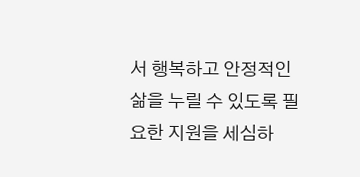서 행복하고 안정적인 삶을 누릴 수 있도록 필요한 지원을 세심하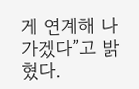게 연계해 나가겠다”고 밝혔다.